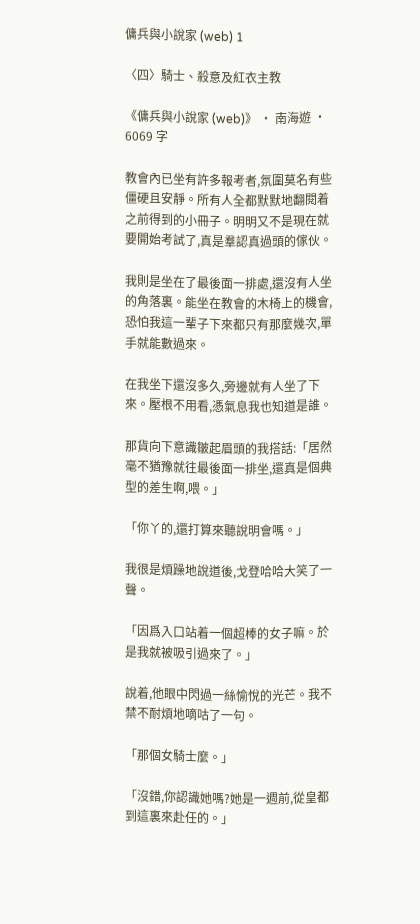傭兵與小說家 (web) 1

〈四〉騎士、殺意及紅衣主教

《傭兵與小說家 (web)》 · 南海遊 · 6069 字

教會內已坐有許多報考者,氛圍莫名有些僵硬且安靜。所有人全都默默地翻閱着之前得到的小冊子。明明又不是現在就要開始考試了,真是羣認真過頭的傢伙。

我則是坐在了最後面一排處,還沒有人坐的角落裏。能坐在教會的木椅上的機會,恐怕我這一輩子下來都只有那麼幾次,單手就能數過來。

在我坐下還沒多久,旁邊就有人坐了下來。壓根不用看,憑氣息我也知道是誰。

那貨向下意識皺起眉頭的我搭話:「居然毫不猶豫就往最後面一排坐,還真是個典型的差生啊,喂。」

「你丫的,還打算來聽說明會嗎。」

我很是煩躁地說道後,戈登哈哈大笑了一聲。

「因爲入口站着一個超棒的女子嘛。於是我就被吸引過來了。」

說着,他眼中閃過一絲愉悅的光芒。我不禁不耐煩地嘀咕了一句。

「那個女騎士麼。」

「沒錯,你認識她嗎?她是一週前,從皇都到這裏來赴任的。」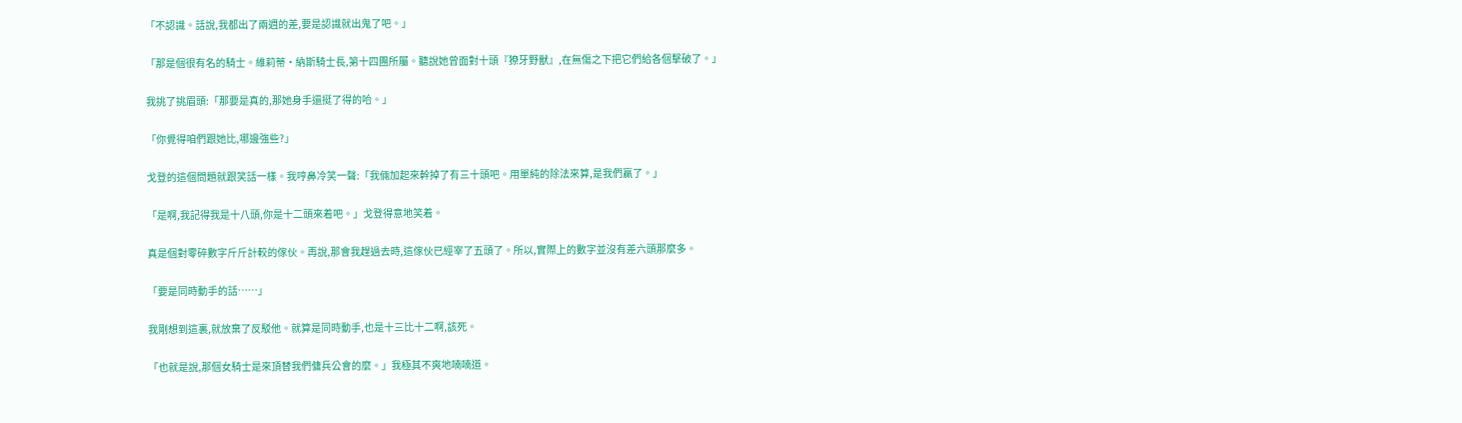「不認識。話說,我都出了兩週的差,要是認識就出鬼了吧。」

「那是個很有名的騎士。維莉蒂・納斯騎士長,第十四團所屬。聽說她曾面對十頭『獠牙野獸』,在無傷之下把它們給各個擊破了。」

我挑了挑眉頭:「那要是真的,那她身手還挺了得的哈。」

「你覺得咱們跟她比,哪邊強些?」

戈登的這個問題就跟笑話一樣。我哼鼻冷笑一聲:「我倆加起來幹掉了有三十頭吧。用單純的除法來算,是我們贏了。」

「是啊,我記得我是十八頭,你是十二頭來着吧。」戈登得意地笑着。

真是個對零碎數字斤斤計較的傢伙。再說,那會我趕過去時,這傢伙已經宰了五頭了。所以,實際上的數字並沒有差六頭那麼多。

「要是同時動手的話……」

我剛想到這裏,就放棄了反駁他。就算是同時動手,也是十三比十二啊,該死。

「也就是說,那個女騎士是來頂替我們傭兵公會的麼。」我極其不爽地喃喃道。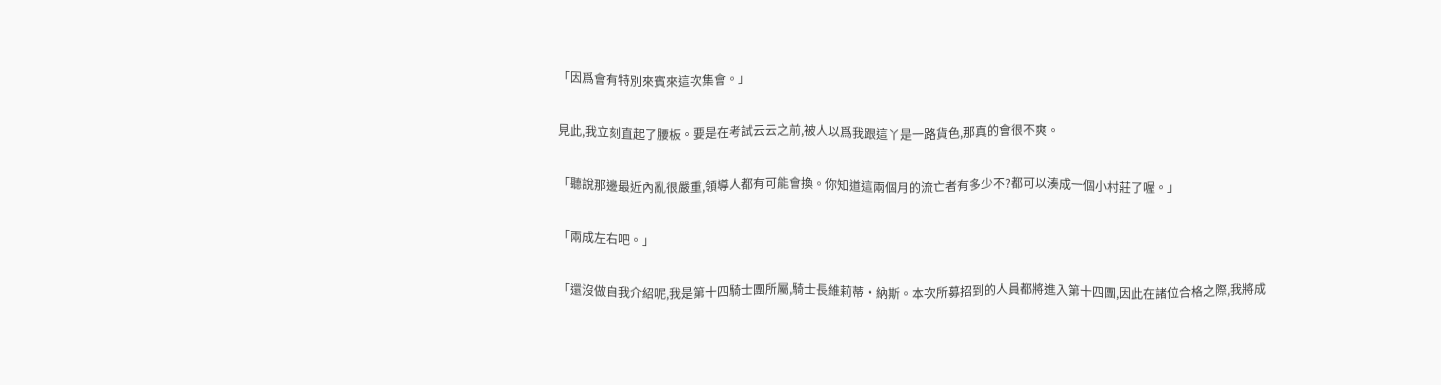「因爲會有特別來賓來這次集會。」

見此,我立刻直起了腰板。要是在考試云云之前,被人以爲我跟這丫是一路貨色,那真的會很不爽。

「聽說那邊最近內亂很嚴重,領導人都有可能會換。你知道這兩個月的流亡者有多少不?都可以湊成一個小村莊了喔。」

「兩成左右吧。」

「還沒做自我介紹呢,我是第十四騎士團所屬,騎士長維莉蒂・納斯。本次所募招到的人員都將進入第十四團,因此在諸位合格之際,我將成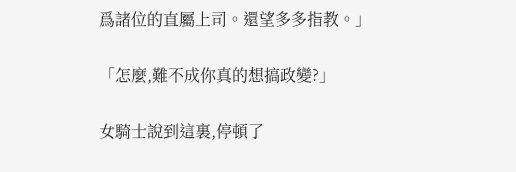爲諸位的直屬上司。還望多多指教。」

「怎麼,難不成你真的想搞政變?」

女騎士說到這裏,停頓了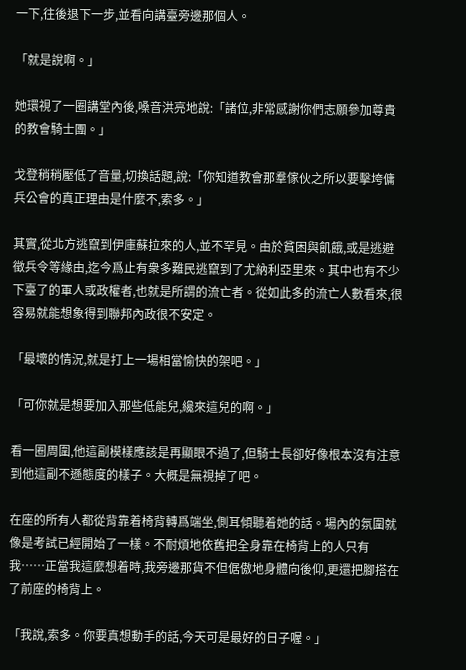一下,往後退下一步,並看向講臺旁邊那個人。

「就是說啊。」

她環視了一圈講堂內後,嗓音洪亮地說:「諸位,非常感謝你們志願參加尊貴的教會騎士團。」

戈登稍稍壓低了音量,切換話題,說:「你知道教會那羣傢伙之所以要擊垮傭兵公會的真正理由是什麼不,索多。」

其實,從北方逃竄到伊庫蘇拉來的人,並不罕見。由於貧困與飢餓,或是逃避徵兵令等緣由,迄今爲止有衆多難民逃竄到了尤納利亞里來。其中也有不少下臺了的軍人或政權者,也就是所謂的流亡者。從如此多的流亡人數看來,很容易就能想象得到聯邦內政很不安定。

「最壞的情況,就是打上一場相當愉快的架吧。」

「可你就是想要加入那些低能兒,纔來這兒的啊。」

看一圈周圍,他這副模樣應該是再顯眼不過了,但騎士長卻好像根本沒有注意到他這副不遜態度的樣子。大概是無視掉了吧。

在座的所有人都從背靠着椅背轉爲端坐,側耳傾聽着她的話。場內的氛圍就像是考試已經開始了一樣。不耐煩地依舊把全身靠在椅背上的人只有我……正當我這麼想着時,我旁邊那貨不但倨傲地身體向後仰,更還把腳搭在了前座的椅背上。

「我說,索多。你要真想動手的話,今天可是最好的日子喔。」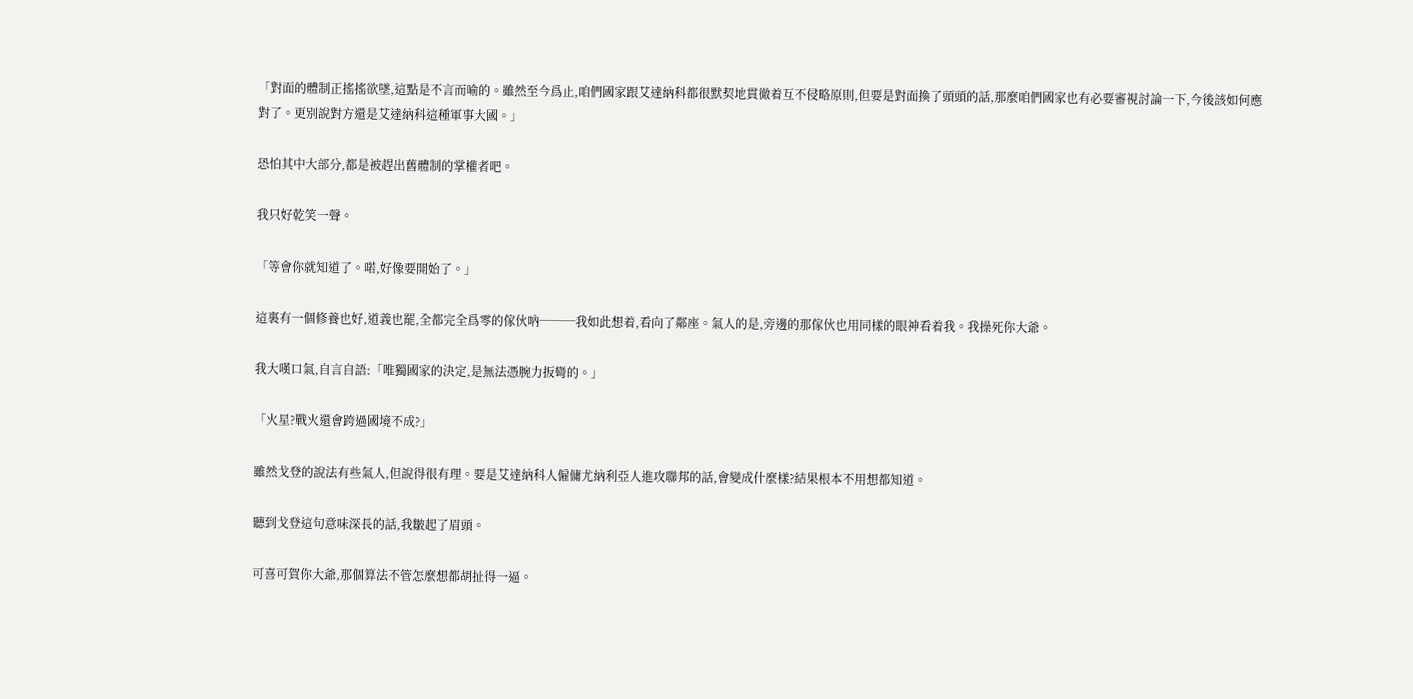「對面的體制正搖搖欲墜,這點是不言而喻的。雖然至今爲止,咱們國家跟艾達納科都很默契地貫徹着互不侵略原則,但要是對面換了頭頭的話,那麼咱們國家也有必要審視討論一下,今後該如何應對了。更別說對方還是艾達納科這種軍事大國。」

恐怕其中大部分,都是被趕出舊體制的掌權者吧。

我只好乾笑一聲。

「等會你就知道了。喏,好像要開始了。」

這裏有一個修養也好,道義也罷,全都完全爲零的傢伙吶───我如此想着,看向了鄰座。氣人的是,旁邊的那傢伙也用同樣的眼神看着我。我操死你大爺。

我大嘆口氣,自言自語:「唯獨國家的決定,是無法憑腕力扳彎的。」

「火星?戰火還會跨過國境不成?」

雖然戈登的說法有些氣人,但說得很有理。要是艾達納科人僱傭尤納利亞人進攻聯邦的話,會變成什麼樣?結果根本不用想都知道。

聽到戈登這句意味深長的話,我皺起了眉頭。

可喜可賀你大爺,那個算法不管怎麼想都胡扯得一逼。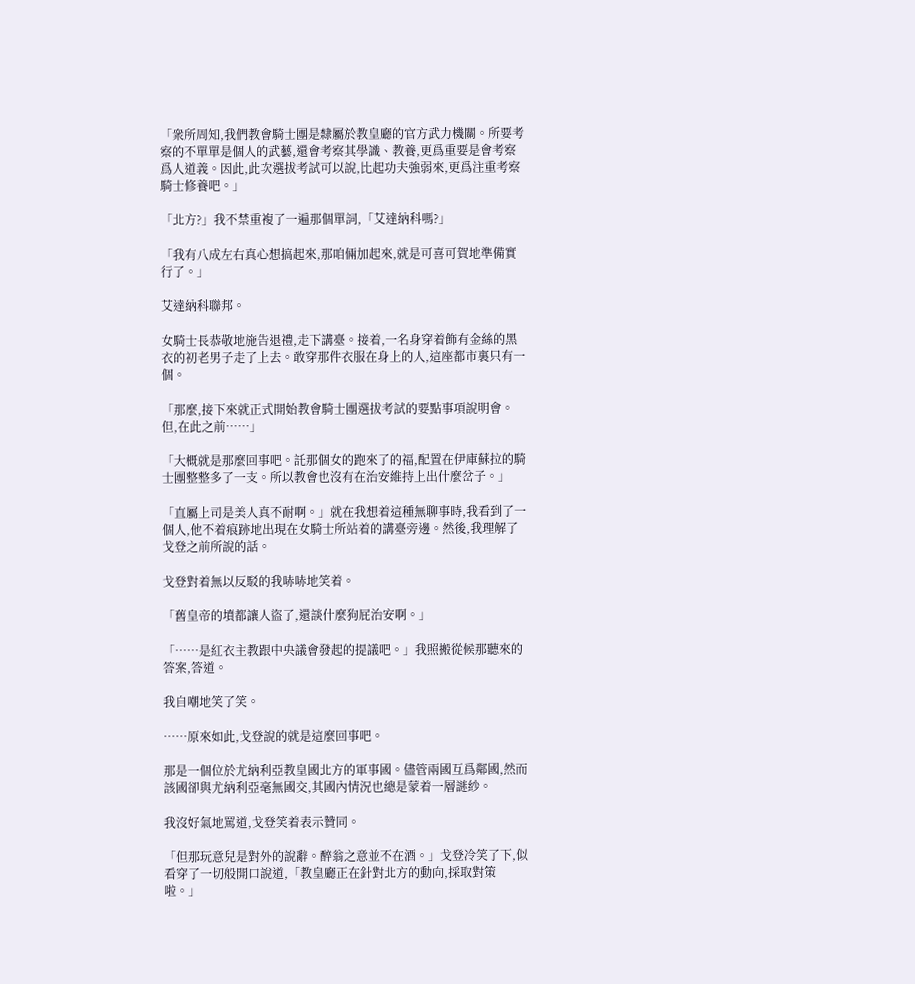「衆所周知,我們教會騎士團是隸屬於教皇廳的官方武力機關。所要考察的不單單是個人的武藝,還會考察其學識、教養,更爲重要是會考察爲人道義。因此,此次選拔考試可以說,比起功夫強弱來,更爲注重考察騎士修養吧。」

「北方?」我不禁重複了一遍那個單詞,「艾達納科嗎?」

「我有八成左右真心想搞起來,那咱倆加起來,就是可喜可賀地準備實行了。」

艾達納科聯邦。

女騎士長恭敬地施告退禮,走下講臺。接着,一名身穿着飾有金絲的黑衣的初老男子走了上去。敢穿那件衣服在身上的人,這座都市裏只有一個。

「那麼,接下來就正式開始教會騎士團選拔考試的要點事項說明會。但,在此之前……」

「大概就是那麼回事吧。託那個女的跑來了的福,配置在伊庫蘇拉的騎士團整整多了一支。所以教會也沒有在治安維持上出什麼岔子。」

「直屬上司是美人真不耐啊。」就在我想着這種無聊事時,我看到了一個人,他不着痕跡地出現在女騎士所站着的講臺旁邊。然後,我理解了戈登之前所說的話。

戈登對着無以反駁的我哧哧地笑着。

「舊皇帝的墳都讓人盜了,還談什麼狗屁治安啊。」

「……是紅衣主教跟中央議會發起的提議吧。」我照搬從候那聽來的答案,答道。

我自嘲地笑了笑。

……原來如此,戈登說的就是這麼回事吧。

那是一個位於尤納利亞教皇國北方的軍事國。儘管兩國互爲鄰國,然而該國卻與尤納利亞毫無國交,其國內情況也總是蒙着一層謎紗。

我沒好氣地罵道,戈登笑着表示贊同。

「但那玩意兒是對外的說辭。醉翁之意並不在酒。」戈登冷笑了下,似看穿了一切般開口說道,「教皇廳正在針對北方的動向,採取對策啦。」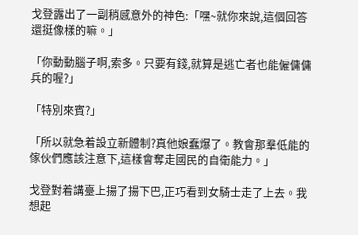戈登露出了一副稍感意外的神色:「嘿~就你來說,這個回答還挺像樣的嘛。」

「你動動腦子啊,索多。只要有錢,就算是逃亡者也能僱傭傭兵的喔?」

「特別來賓?」

「所以就急着設立新體制?真他娘蠢爆了。教會那羣低能的傢伙們應該注意下,這樣會奪走國民的自衛能力。」

戈登對着講臺上揚了揚下巴,正巧看到女騎士走了上去。我想起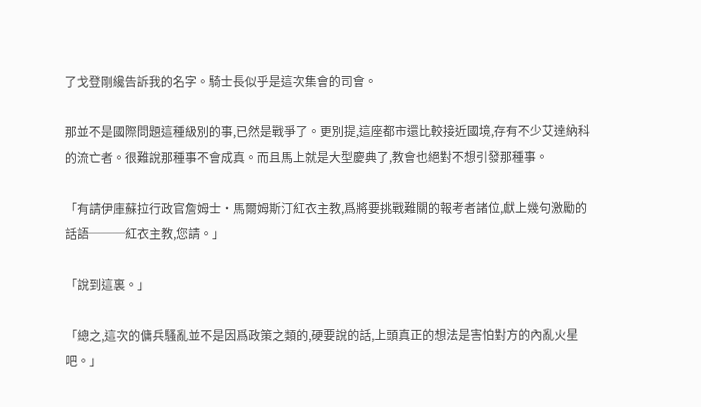了戈登剛纔告訴我的名字。騎士長似乎是這次集會的司會。

那並不是國際問題這種級別的事,已然是戰爭了。更別提,這座都市還比較接近國境,存有不少艾達納科的流亡者。很難說那種事不會成真。而且馬上就是大型慶典了,教會也絕對不想引發那種事。

「有請伊庫蘇拉行政官詹姆士・馬爾姆斯汀紅衣主教,爲將要挑戰難關的報考者諸位,獻上幾句激勵的話語───紅衣主教,您請。」

「說到這裏。」

「總之,這次的傭兵騷亂並不是因爲政策之類的,硬要說的話,上頭真正的想法是害怕對方的內亂火星吧。」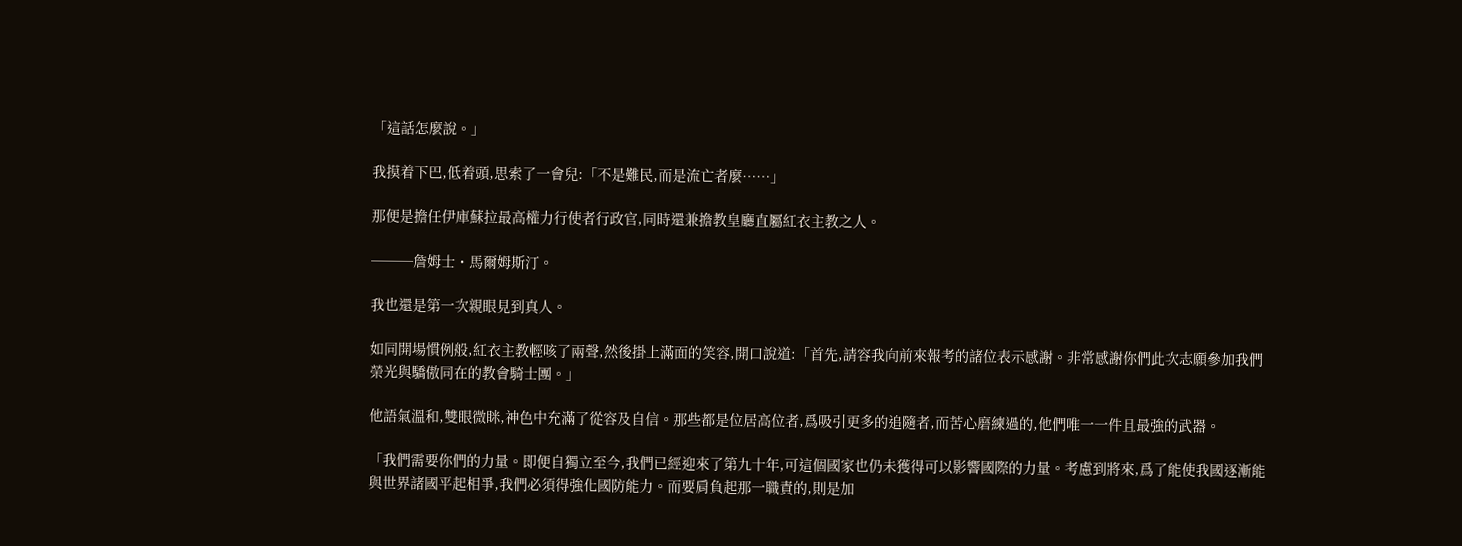「這話怎麼說。」

我摸着下巴,低着頭,思索了一會兒:「不是難民,而是流亡者麼……」

那便是擔任伊庫蘇拉最高權力行使者行政官,同時還兼擔教皇廳直屬紅衣主教之人。

───詹姆士・馬爾姆斯汀。

我也還是第一次親眼見到真人。

如同開場慣例般,紅衣主教輕咳了兩聲,然後掛上滿面的笑容,開口說道:「首先,請容我向前來報考的諸位表示感謝。非常感謝你們此次志願參加我們榮光與驕傲同在的教會騎士團。」

他語氣溫和,雙眼微眯,神色中充滿了從容及自信。那些都是位居高位者,爲吸引更多的追隨者,而苦心磨練過的,他們唯一一件且最強的武器。

「我們需要你們的力量。即便自獨立至今,我們已經迎來了第九十年,可這個國家也仍未獲得可以影響國際的力量。考慮到將來,爲了能使我國逐漸能與世界諸國平起相爭,我們必須得強化國防能力。而要肩負起那一職責的,則是加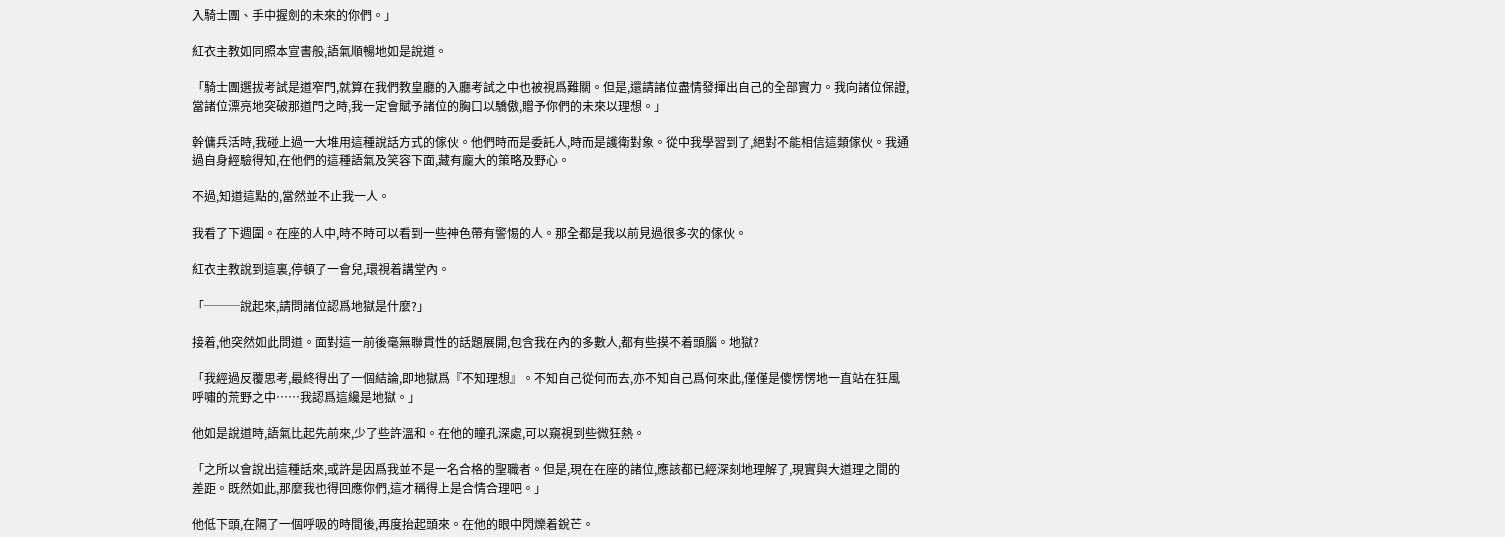入騎士團、手中握劍的未來的你們。」

紅衣主教如同照本宣書般,語氣順暢地如是說道。

「騎士團選拔考試是道窄門,就算在我們教皇廳的入廳考試之中也被視爲難關。但是,還請諸位盡情發揮出自己的全部實力。我向諸位保證,當諸位漂亮地突破那道門之時,我一定會賦予諸位的胸口以驕傲,贈予你們的未來以理想。」

幹傭兵活時,我碰上過一大堆用這種說話方式的傢伙。他們時而是委託人,時而是護衛對象。從中我學習到了,絕對不能相信這類傢伙。我通過自身經驗得知,在他們的這種語氣及笑容下面,藏有龐大的策略及野心。

不過,知道這點的,當然並不止我一人。

我看了下週圍。在座的人中,時不時可以看到一些神色帶有警惕的人。那全都是我以前見過很多次的傢伙。

紅衣主教說到這裏,停頓了一會兒,環視着講堂內。

「───說起來,請問諸位認爲地獄是什麼?」

接着,他突然如此問道。面對這一前後毫無聯貫性的話題展開,包含我在內的多數人,都有些摸不着頭腦。地獄?

「我經過反覆思考,最終得出了一個結論,即地獄爲『不知理想』。不知自己從何而去,亦不知自己爲何來此,僅僅是傻愣愣地一直站在狂風呼嘯的荒野之中……我認爲這纔是地獄。」

他如是說道時,語氣比起先前來,少了些許溫和。在他的瞳孔深處,可以窺視到些微狂熱。

「之所以會說出這種話來,或許是因爲我並不是一名合格的聖職者。但是,現在在座的諸位,應該都已經深刻地理解了,現實與大道理之間的差距。既然如此,那麼我也得回應你們,這才稱得上是合情合理吧。」

他低下頭,在隔了一個呼吸的時間後,再度抬起頭來。在他的眼中閃爍着銳芒。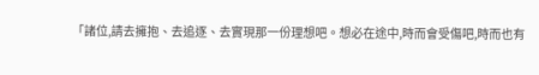「諸位,請去擁抱、去追逐、去實現那一份理想吧。想必在途中,時而會受傷吧,時而也有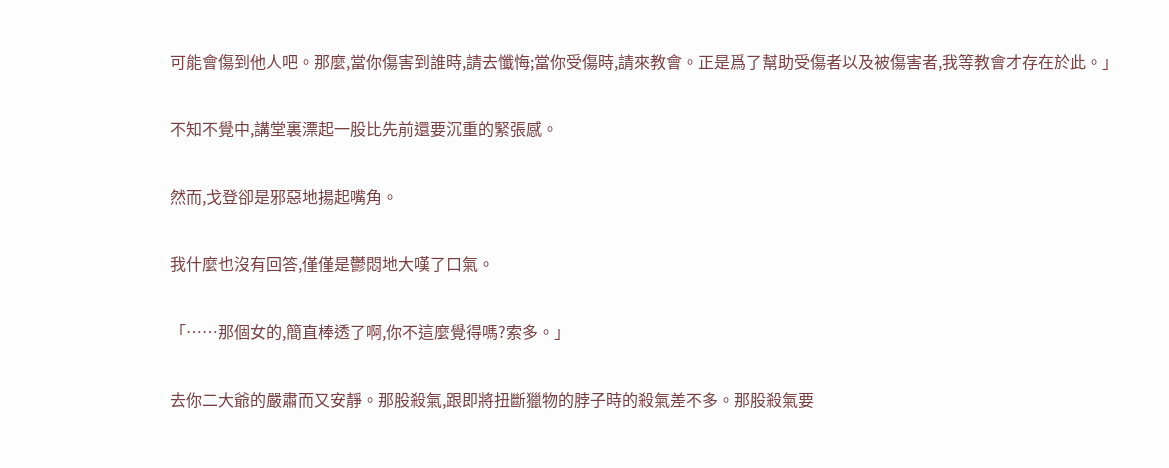可能會傷到他人吧。那麼,當你傷害到誰時,請去懺悔;當你受傷時,請來教會。正是爲了幫助受傷者以及被傷害者,我等教會才存在於此。」

不知不覺中,講堂裏漂起一股比先前還要沉重的緊張感。

然而,戈登卻是邪惡地揚起嘴角。

我什麼也沒有回答,僅僅是鬱悶地大嘆了口氣。

「……那個女的,簡直棒透了啊,你不這麼覺得嗎?索多。」

去你二大爺的嚴肅而又安靜。那股殺氣,跟即將扭斷獵物的脖子時的殺氣差不多。那股殺氣要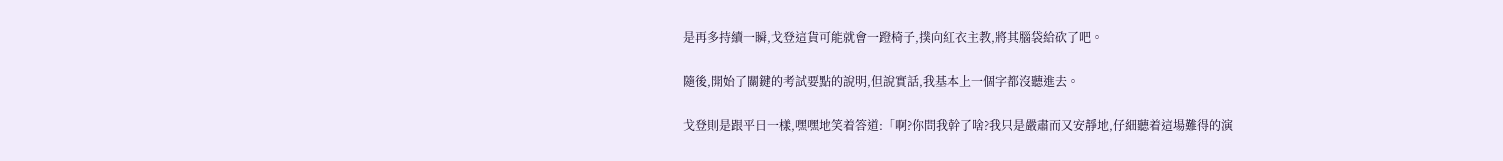是再多持續一瞬,戈登這貨可能就會一蹬椅子,撲向紅衣主教,將其腦袋給砍了吧。

隨後,開始了關鍵的考試要點的說明,但說實話,我基本上一個字都沒聽進去。

戈登則是跟平日一樣,嘿嘿地笑着答道:「啊?你問我幹了啥?我只是嚴肅而又安靜地,仔細聽着這場難得的演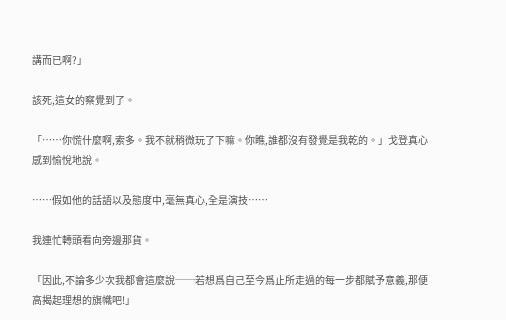講而已啊?」

該死,這女的察覺到了。

「……你慌什麼啊,索多。我不就稍微玩了下嘛。你瞧,誰都沒有發覺是我乾的。」戈登真心感到愉悅地說。

……假如他的話語以及態度中,毫無真心,全是演技……

我連忙轉頭看向旁邊那貨。

「因此,不論多少次我都會這麼說──若想爲自己至今爲止所走過的每一步都賦予意義,那便高揭起理想的旗幟吧!」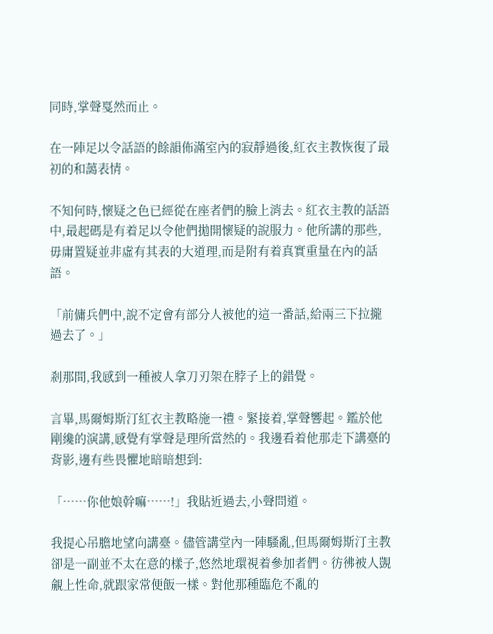同時,掌聲戛然而止。

在一陣足以令話語的餘韻佈滿室內的寂靜過後,紅衣主教恢復了最初的和藹表情。

不知何時,懷疑之色已經從在座者們的臉上消去。紅衣主教的話語中,最起碼是有着足以令他們拋開懷疑的說服力。他所講的那些,毋庸置疑並非虛有其表的大道理,而是附有着真實重量在內的話語。

「前傭兵們中,說不定會有部分人被他的這一番話,給兩三下拉攏過去了。」

剎那間,我感到一種被人拿刀刃架在脖子上的錯覺。

言畢,馬爾姆斯汀紅衣主教略施一禮。緊接着,掌聲響起。鑑於他剛纔的演講,感覺有掌聲是理所當然的。我邊看着他那走下講臺的背影,邊有些畏懼地暗暗想到:

「……你他娘幹嘛……!」我貼近過去,小聲問道。

我提心吊膽地望向講臺。儘管講堂內一陣騷亂,但馬爾姆斯汀主教卻是一副並不太在意的樣子,悠然地環視着參加者們。彷彿被人覬覦上性命,就跟家常便飯一樣。對他那種臨危不亂的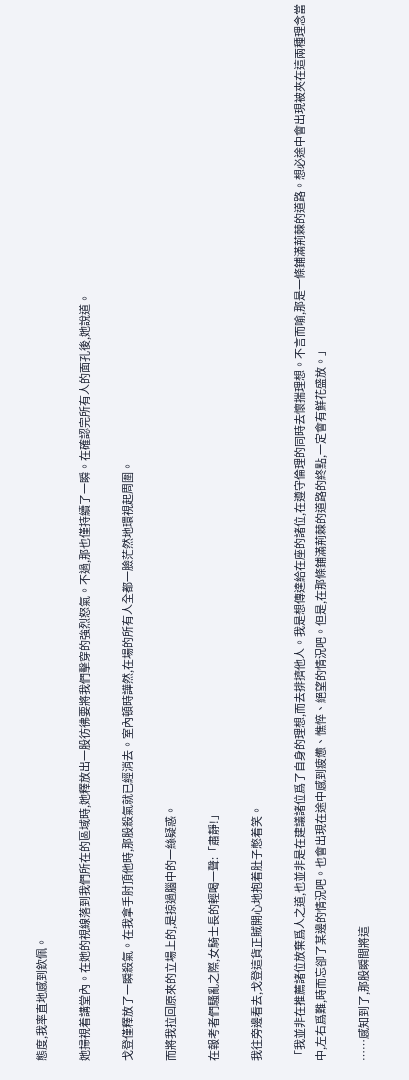態度,我率直地感到欽佩。

她掃視着講堂內。在她的視線落到我們所在的區域時,她釋放出一股彷彿要將我們擊穿的強烈怒氣。不過,那也僅持續了一瞬。在確認完所有人的面孔後,她說道。

戈登僅釋放了一瞬殺氣。在我拿手肘頂他時,那股殺氣就已經消去。室內頓時譁然,在場的所有人全都一臉茫然地環視起周圍。

而將我拉回原來的立場上的,是掠過腦中的一絲疑惑。

在報考者們騷亂之際,女騎士長的輕喝一聲:「肅靜!」

我往旁邊看去,戈登這貨正賊開心地抱着肚子憋着笑。

「我並非在推薦諸位放棄爲人之道,也並非是在建議諸位爲了自身的理想,而去排擠他人。我是想傳達給在座的諸位,在遵守倫理的同時去懷揣理想。不言而喻,那是一條鋪滿荊棘的道路。想必途中會出現被夾在這兩種理念當中,左右爲難,時而忘卻了某邊的情況吧。也會出現在途中感到疲憊、憔悴、絕望的情況吧。但是,在那條鋪滿荊棘的道路的終點,一定會有鮮花盛放。」

……感知到了,那股瞬間將這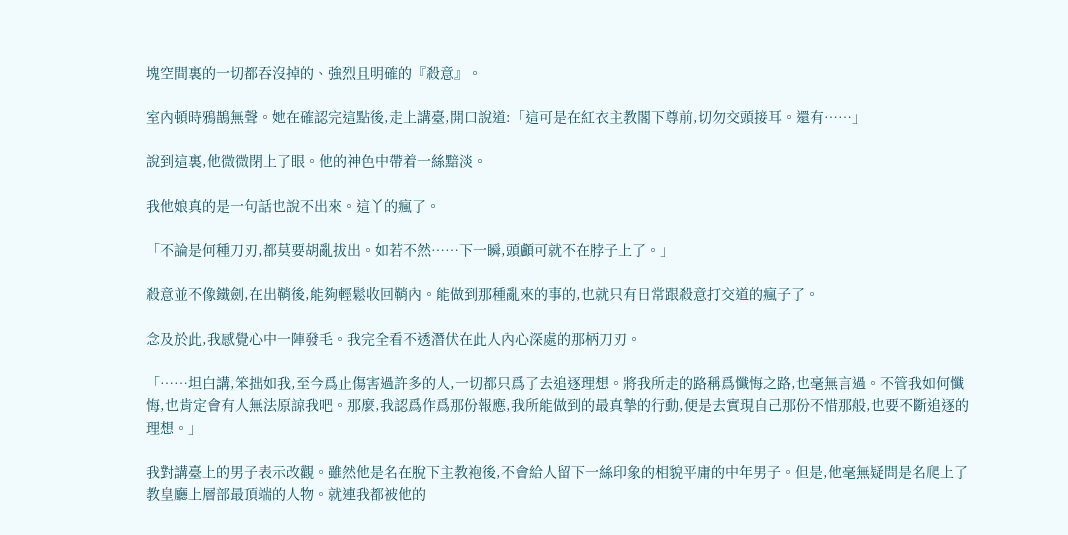塊空間裏的一切都吞沒掉的、強烈且明確的『殺意』。

室內頓時鴉鵲無聲。她在確認完這點後,走上講臺,開口說道:「這可是在紅衣主教閣下尊前,切勿交頭接耳。還有……」

說到這裏,他微微閉上了眼。他的神色中帶着一絲黯淡。

我他娘真的是一句話也說不出來。這丫的瘋了。

「不論是何種刀刃,都莫要胡亂拔出。如若不然……下一瞬,頭顱可就不在脖子上了。」

殺意並不像鐵劍,在出鞘後,能夠輕鬆收回鞘內。能做到那種亂來的事的,也就只有日常跟殺意打交道的瘋子了。

念及於此,我感覺心中一陣發毛。我完全看不透潛伏在此人內心深處的那柄刀刃。

「……坦白講,笨拙如我,至今爲止傷害過許多的人,一切都只爲了去追逐理想。將我所走的路稱爲懺悔之路,也毫無言過。不管我如何懺悔,也肯定會有人無法原諒我吧。那麼,我認爲作爲那份報應,我所能做到的最真摯的行動,便是去實現自己那份不惜那般,也要不斷追逐的理想。」

我對講臺上的男子表示改觀。雖然他是名在脫下主教袍後,不會給人留下一絲印象的相貌平庸的中年男子。但是,他毫無疑問是名爬上了教皇廳上層部最頂端的人物。就連我都被他的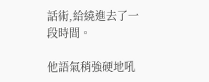話術,給繞進去了一段時間。

他語氣稍強硬地吼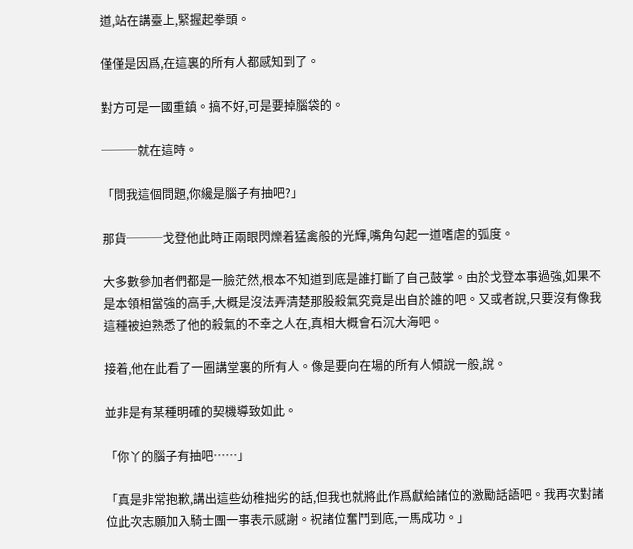道,站在講臺上,緊握起拳頭。

僅僅是因爲,在這裏的所有人都感知到了。

對方可是一國重鎮。搞不好,可是要掉腦袋的。

───就在這時。

「問我這個問題,你纔是腦子有抽吧?」

那貨───戈登他此時正兩眼閃爍着猛禽般的光輝,嘴角勾起一道嗜虐的弧度。

大多數參加者們都是一臉茫然,根本不知道到底是誰打斷了自己鼓掌。由於戈登本事過強,如果不是本領相當強的高手,大概是沒法弄清楚那股殺氣究竟是出自於誰的吧。又或者說,只要沒有像我這種被迫熟悉了他的殺氣的不幸之人在,真相大概會石沉大海吧。

接着,他在此看了一圈講堂裏的所有人。像是要向在場的所有人傾說一般,說。

並非是有某種明確的契機導致如此。

「你丫的腦子有抽吧……」

「真是非常抱歉,講出這些幼稚拙劣的話,但我也就將此作爲獻給諸位的激勵話語吧。我再次對諸位此次志願加入騎士團一事表示感謝。祝諸位奮鬥到底,一馬成功。」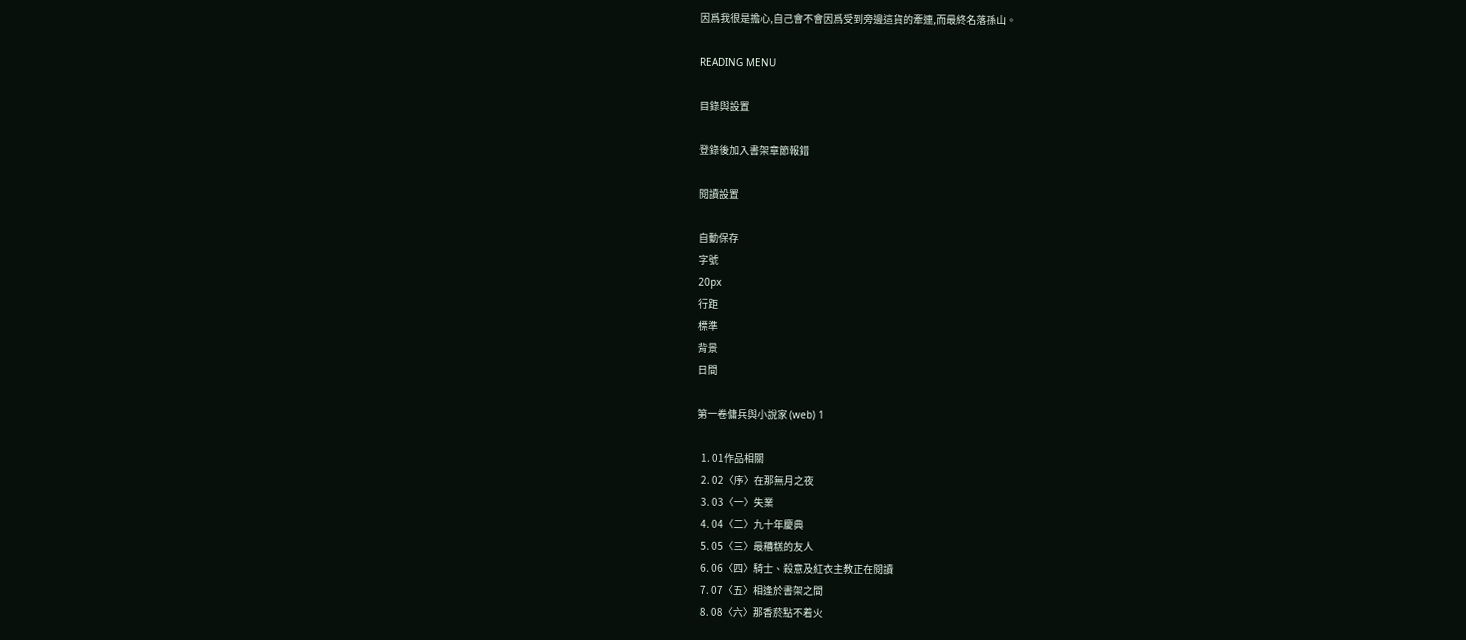因爲我很是擔心,自己會不會因爲受到旁邊這貨的牽連,而最終名落孫山。

READING MENU

目錄與設置

登錄後加入書架章節報錯

閱讀設置

自動保存
字號
20px
行距
標準
背景
日間

第一卷傭兵與小說家 (web) 1

  1. 01作品相關
  2. 02〈序〉在那無月之夜
  3. 03〈一〉失業
  4. 04〈二〉九十年慶典
  5. 05〈三〉最糟糕的友人
  6. 06〈四〉騎士、殺意及紅衣主教正在閱讀
  7. 07〈五〉相逢於書架之間
  8. 08〈六〉那香菸點不着火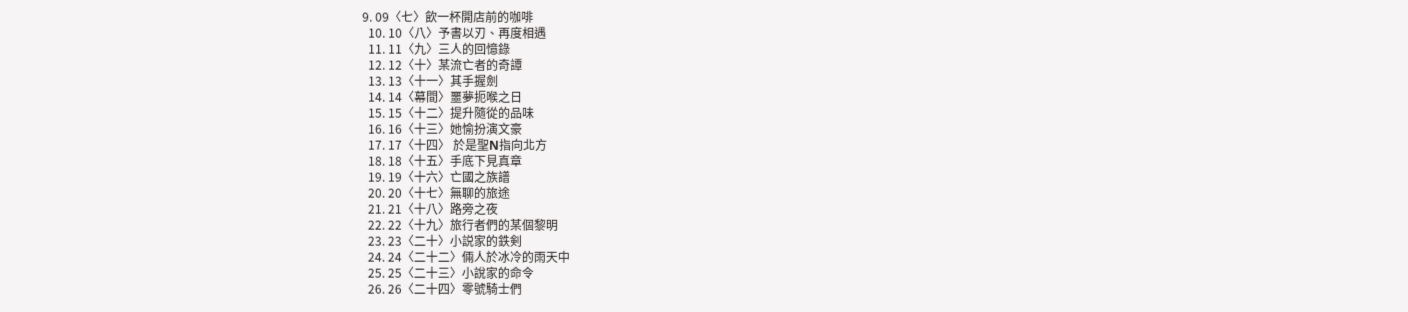9. 09〈七〉飲一杯開店前的咖啡
  10. 10〈八〉予書以刃、再度相遇
  11. 11〈九〉三人的回憶錄
  12. 12〈十〉某流亡者的奇譚
  13. 13〈十一〉其手握劍
  14. 14〈幕間〉噩夢扼喉之日
  15. 15〈十二〉提升隨從的品味
  16. 16〈十三〉她愉扮演文豪
  17. 17〈十四〉 於是聖N指向北方
  18. 18〈十五〉手底下見真章
  19. 19〈十六〉亡國之族譜
  20. 20〈十七〉無聊的旅途
  21. 21〈十八〉路旁之夜
  22. 22〈十九〉旅行者們的某個黎明
  23. 23〈二十〉小説家的鉄剣
  24. 24〈二十二〉倆人於冰冷的雨天中
  25. 25〈二十三〉小說家的命令
  26. 26〈二十四〉零號騎士們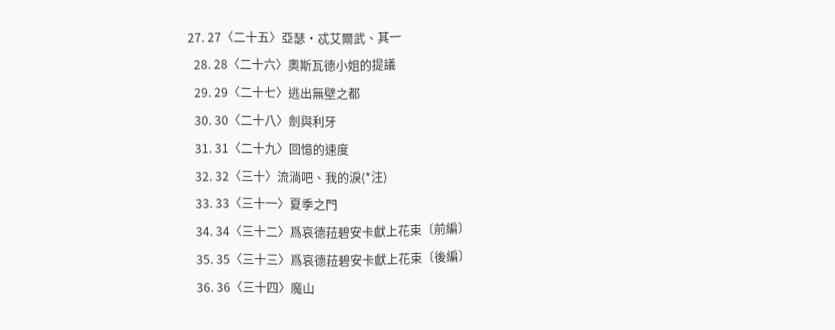27. 27〈二十五〉亞瑟・忒艾爾武、其一
  28. 28〈二十六〉奧斯瓦德小姐的提議
  29. 29〈二十七〉逃出無壁之都
  30. 30〈二十八〉劍與利牙
  31. 31〈二十九〉回憶的速度
  32. 32〈三十〉流淌吧、我的淚(*注)
  33. 33〈三十一〉夏季之門
  34. 34〈三十二〉爲哀德菈碧安卡獻上花束〔前編〕
  35. 35〈三十三〉爲哀德菈碧安卡獻上花束〔後編〕
  36. 36〈三十四〉魔山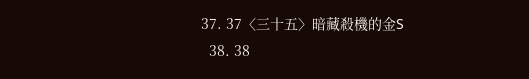37. 37〈三十五〉暗藏殺機的金S
  38. 38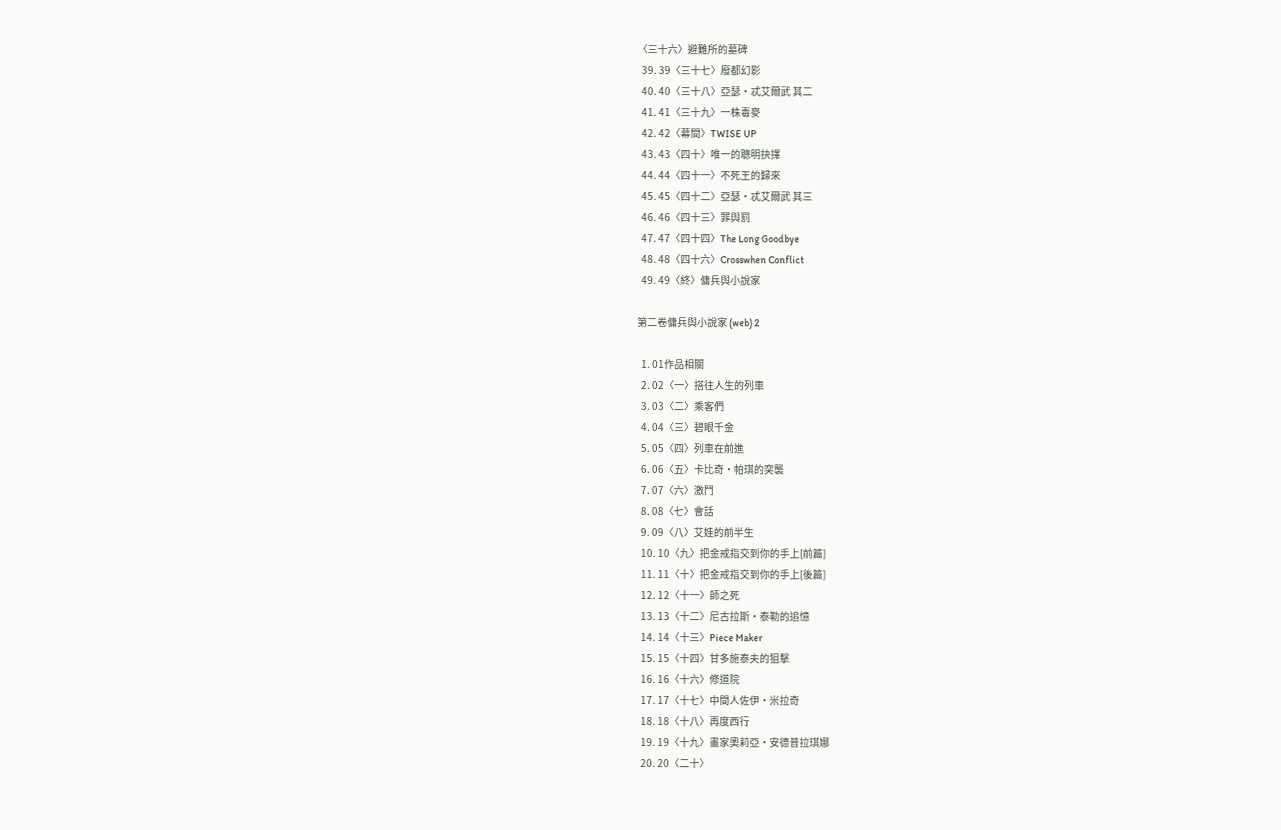〈三十六〉避難所的墓碑
  39. 39〈三十七〉廢都幻影
  40. 40〈三十八〉亞瑟・忒艾爾武 其二
  41. 41〈三十九〉一株毒麥
  42. 42〈幕間〉TWISE UP
  43. 43〈四十〉唯一的聰明抉擇
  44. 44〈四十一〉不死王的歸來
  45. 45〈四十二〉亞瑟・忒艾爾武 其三
  46. 46〈四十三〉罪與罰
  47. 47〈四十四〉The Long Goodbye
  48. 48〈四十六〉Crosswhen Conflict
  49. 49〈終〉傭兵與小說家

第二卷傭兵與小說家 (web) 2

  1. 01作品相關
  2. 02〈一〉搭往人生的列車
  3. 03〈二〉乘客們
  4. 04〈三〉碧眼千金
  5. 05〈四〉列車在前進
  6. 06〈五〉卡比奇·帕琪的突襲
  7. 07〈六〉激鬥
  8. 08〈七〉會話
  9. 09〈八〉艾娃的前半生
  10. 10〈九〉把金戒指交到你的手上[前篇]
  11. 11〈十〉把金戒指交到你的手上[後篇]
  12. 12〈十一〉師之死
  13. 13〈十二〉尼古拉斯·泰勒的追憶
  14. 14〈十三〉Piece Maker
  15. 15〈十四〉甘多施泰夫的狙擊
  16. 16〈十六〉修道院
  17. 17〈十七〉中間人佐伊·米拉奇
  18. 18〈十八〉再度西行
  19. 19〈十九〉畫家奧莉亞·安德普拉琪娜
  20. 20〈二十〉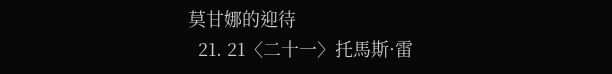莫甘娜的迎待
  21. 21〈二十一〉托馬斯·雷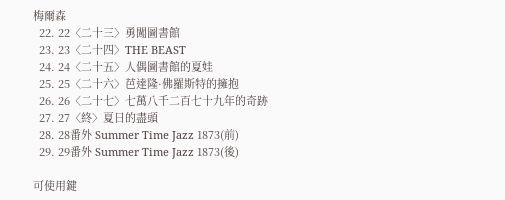梅爾森
  22. 22〈二十三〉勇闖圖書館
  23. 23〈二十四〉THE BEAST
  24. 24〈二十五〉人偶圖書館的夏娃
  25. 25〈二十六〉芭達隆·佛羅斯特的擁抱
  26. 26〈二十七〉七萬八千二百七十九年的奇跡
  27. 27〈終〉夏日的盡頭
  28. 28番外 Summer Time Jazz 1873(前)
  29. 29番外 Summer Time Jazz 1873(後)

可使用鍵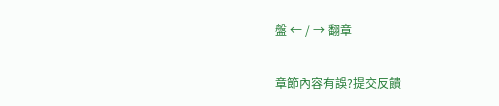盤 ← / → 翻章

章節內容有誤?提交反饋